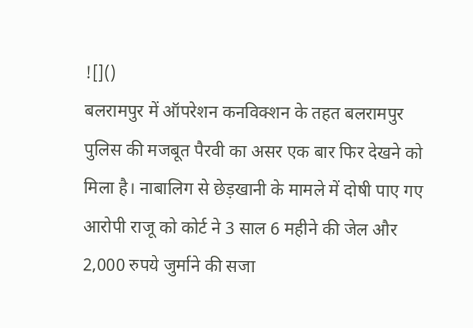![]()
बलरामपुर में ऑपरेशन कनविक्शन के तहत बलरामपुर पुलिस की मजबूत पैरवी का असर एक बार फिर देखने को मिला है। नाबालिग से छेड़खानी के मामले में दोषी पाए गए आरोपी राजू को कोर्ट ने 3 साल 6 महीने की जेल और 2,000 रुपये जुर्माने की सजा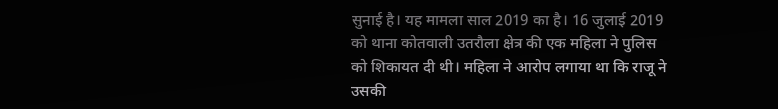सुनाई है। यह मामला साल 2019 का है। 16 जुलाई 2019 को थाना कोतवाली उतरौला क्षेत्र की एक महिला ने पुलिस को शिकायत दी थी। महिला ने आरोप लगाया था कि राजू ने उसकी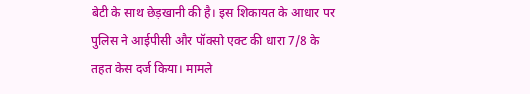बेटी के साथ छेड़खानी की है। इस शिकायत के आधार पर पुलिस ने आईपीसी और पॉक्सो एक्ट की धारा 7/8 के तहत केस दर्ज किया। मामले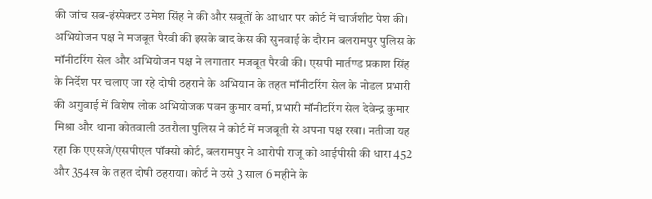की जांच सब-इंस्पेक्टर उमेश सिंह ने की और सबूतों के आधार पर कोर्ट में चार्जशीट पेश की। अभियोजन पक्ष ने मजबूत पैरवी की इसके बाद केस की सुनवाई के दौरान बलरामपुर पुलिस के मॉनीटरिंग सेल और अभियोजन पक्ष ने लगातार मजबूत पैरवी की। एसपी मार्तण्ड प्रकाश सिंह के निर्देश पर चलाए जा रहे दोषी ठहराने के अभियान के तहत मॉनीटरिंग सेल के नोडल प्रभारी की अगुवाई में विशेष लोक अभियोजक पवन कुमार वर्मा, प्रभारी मॉनीटरिंग सेल देवेन्द्र कुमार मिश्रा और थाना कोतवाली उतरौला पुलिस ने कोर्ट में मजबूती से अपना पक्ष रखा। नतीजा यह रहा कि एएसजे/एसपीएल पॉक्सो कोर्ट, बलरामपुर ने आरोपी राजू को आईपीसी की धारा 452 और 354ख के तहत दोषी ठहराया। कोर्ट ने उसे 3 साल 6 महीने के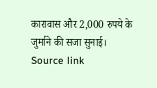कारावास और 2,000 रुपये के जुर्माने की सजा सुनाई।
Source link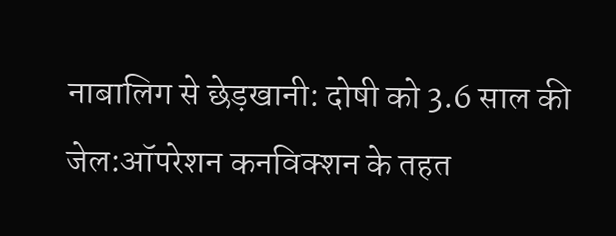नाबालिग से छेड़खानी: दोषी को 3.6 साल की जेल:ऑपरेशन कनविक्शन के तहत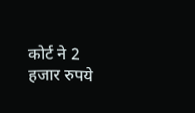कोर्ट ने 2 हजार रुपये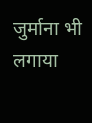जुर्माना भी लगाया